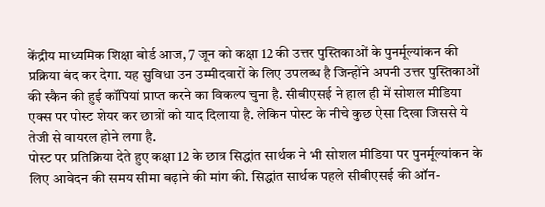केंद्रीय माध्यमिक शिक्षा बोर्ड आज, 7 जून को कक्षा 12 की उत्तर पुस्तिकाओं के पुनर्मूल्यांकन की प्रक्रिया बंद कर देगा. यह सुविधा उन उम्मीदवारों के लिए उपलब्ध है जिन्होंने अपनी उत्तर पुस्तिकाओं की स्कैन की हुई कॉपियां प्राप्त करने का विकल्प चुना है. सीबीएसई ने हाल ही में सोशल मीडिया एक्स पर पोस्ट शेयर कर छात्रों को याद दिलाया है. लेकिन पोस्ट के नीचे कुछ ऐसा दिखा जिससे ये तेजी से वायरल होने लगा है.
पोस्ट पर प्रतिक्रिया देते हुए कक्षा 12 के छात्र सिद्धांत सार्थक ने भी सोशल मीडिया पर पुनर्मूल्यांकन के लिए आवेदन की समय सीमा बढ़ाने की मांग की. सिद्धांत सार्थक पहले सीबीएसई की ऑन-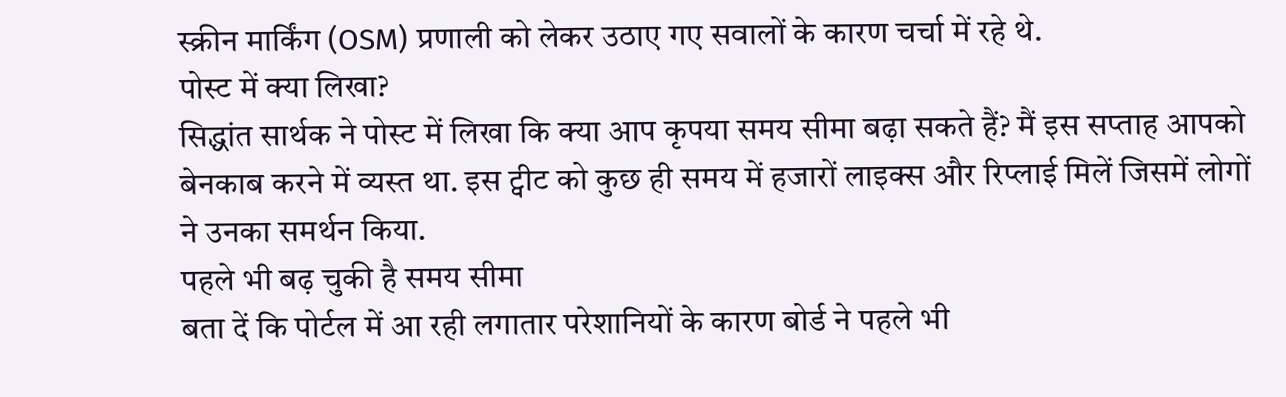स्क्रीन मार्किंग (OSM) प्रणाली को लेकर उठाए गए सवालों के कारण चर्चा में रहे थे.
पोस्ट में क्या लिखा?
सिद्धांत सार्थक ने पोस्ट में लिखा कि क्या आप कृपया समय सीमा बढ़ा सकते हैं? मैं इस सप्ताह आपको बेनकाब करने में व्यस्त था. इस ट्वीट को कुछ ही समय में हजारों लाइक्स और रिप्लाई मिलें जिसमें लोगों ने उनका समर्थन किया.
पहले भी बढ़ चुकी है समय सीमा
बता दें कि पोर्टल में आ रही लगातार परेशानियों के कारण बोर्ड ने पहले भी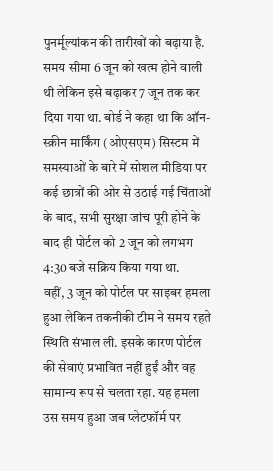पुनर्मूल्यांकन की तारीखों को बढ़ाया है. समय सीमा 6 जून को खत्म होने वाली थी लेकिन इसे बढ़ाकर 7 जून तक कर दिया गया था. बोर्ड ने कहा था कि ऑन-स्क्रीन मार्किंग (ओएसएम) सिस्टम में समस्याओं के बारे में सोशल मीडिया पर कई छात्रों की ओर से उठाई गई चिंताओं के बाद, सभी सुरक्षा जांच पूरी होने के बाद ही पोर्टल को 2 जून को लगभग 4:30 बजे सक्रिय किया गया था.
वहीं, 3 जून को पोर्टल पर साइबर हमला हुआ लेकिन तकनीकी टीम ने समय रहते स्थिति संभाल ली. इसके कारण पोर्टल की सेवाएं प्रभावित नहीं हुईं और वह सामान्य रूप से चलता रहा. यह हमला उस समय हुआ जब प्लेटफॉर्म पर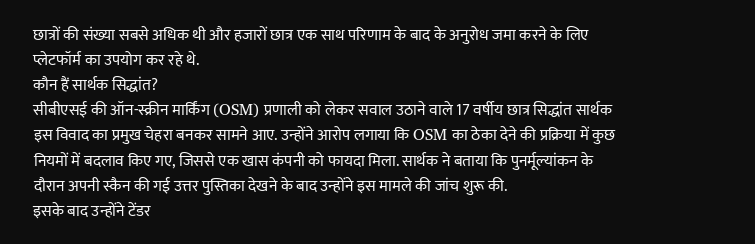छात्रों की संख्या सबसे अधिक थी और हजारों छात्र एक साथ परिणाम के बाद के अनुरोध जमा करने के लिए प्लेटफॉर्म का उपयोग कर रहे थे.
कौन हैं सार्थक सिद्धांत?
सीबीएसई की ऑन-स्क्रीन मार्किंग (OSM) प्रणाली को लेकर सवाल उठाने वाले 17 वर्षीय छात्र सिद्धांत सार्थक इस विवाद का प्रमुख चेहरा बनकर सामने आए. उन्होंने आरोप लगाया कि OSM का ठेका देने की प्रक्रिया में कुछ नियमों में बदलाव किए गए, जिससे एक खास कंपनी को फायदा मिला. सार्थक ने बताया कि पुनर्मूल्यांकन के दौरान अपनी स्कैन की गई उत्तर पुस्तिका देखने के बाद उन्होंने इस मामले की जांच शुरू की.
इसके बाद उन्होंने टेंडर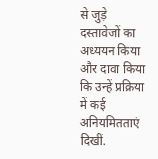से जुड़े दस्तावेजों का अध्ययन किया और दावा किया कि उन्हें प्रक्रिया में कई अनियमितताएं दिखीं.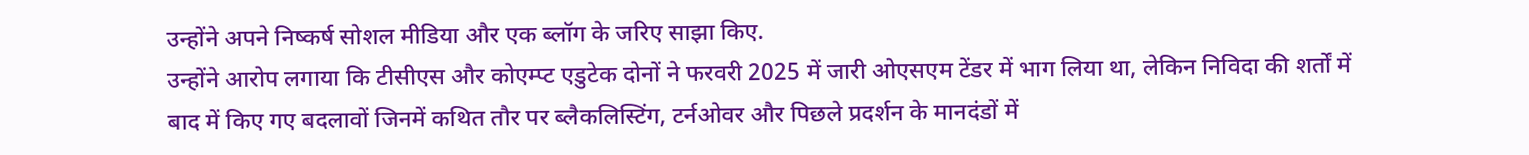उन्होंने अपने निष्कर्ष सोशल मीडिया और एक ब्लॉग के जरिए साझा किए.
उन्होंने आरोप लगाया कि टीसीएस और कोएम्प्ट एडुटेक दोनों ने फरवरी 2025 में जारी ओएसएम टेंडर में भाग लिया था, लेकिन निविदा की शर्तों में बाद में किए गए बदलावों जिनमें कथित तौर पर ब्लैकलिस्टिंग, टर्नओवर और पिछले प्रदर्शन के मानदंडों में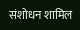संशोधन शामिल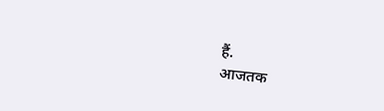हैं.
आजतक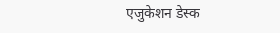एजुकेशन डेस्क